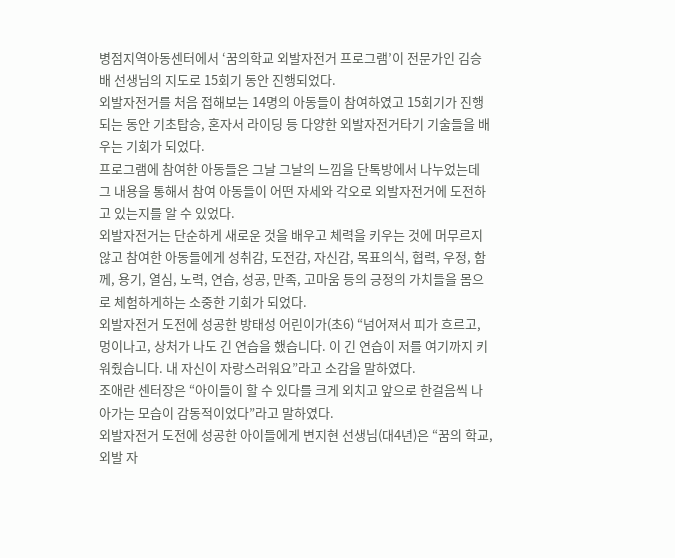병점지역아동센터에서 ‘꿈의학교 외발자전거 프로그램’이 전문가인 김승배 선생님의 지도로 15회기 동안 진행되었다.
외발자전거를 처음 접해보는 14명의 아동들이 참여하였고 15회기가 진행되는 동안 기초탑승, 혼자서 라이딩 등 다양한 외발자전거타기 기술들을 배우는 기회가 되었다.
프로그램에 참여한 아동들은 그날 그날의 느낌을 단톡방에서 나누었는데 그 내용을 통해서 참여 아동들이 어떤 자세와 각오로 외발자전거에 도전하고 있는지를 알 수 있었다.
외발자전거는 단순하게 새로운 것을 배우고 체력을 키우는 것에 머무르지 않고 참여한 아동들에게 성취감, 도전감, 자신감, 목표의식, 협력, 우정, 함께, 용기, 열심, 노력, 연습, 성공, 만족, 고마움 등의 긍정의 가치들을 몸으로 체험하게하는 소중한 기회가 되었다.
외발자전거 도전에 성공한 방태성 어린이가(초6) “넘어져서 피가 흐르고, 멍이나고, 상처가 나도 긴 연습을 했습니다. 이 긴 연습이 저를 여기까지 키워줬습니다. 내 자신이 자랑스러워요”라고 소감을 말하였다.
조애란 센터장은 “아이들이 할 수 있다를 크게 외치고 앞으로 한걸음씩 나아가는 모습이 감동적이었다”라고 말하였다.
외발자전거 도전에 성공한 아이들에게 변지현 선생님(대4년)은 “꿈의 학교, 외발 자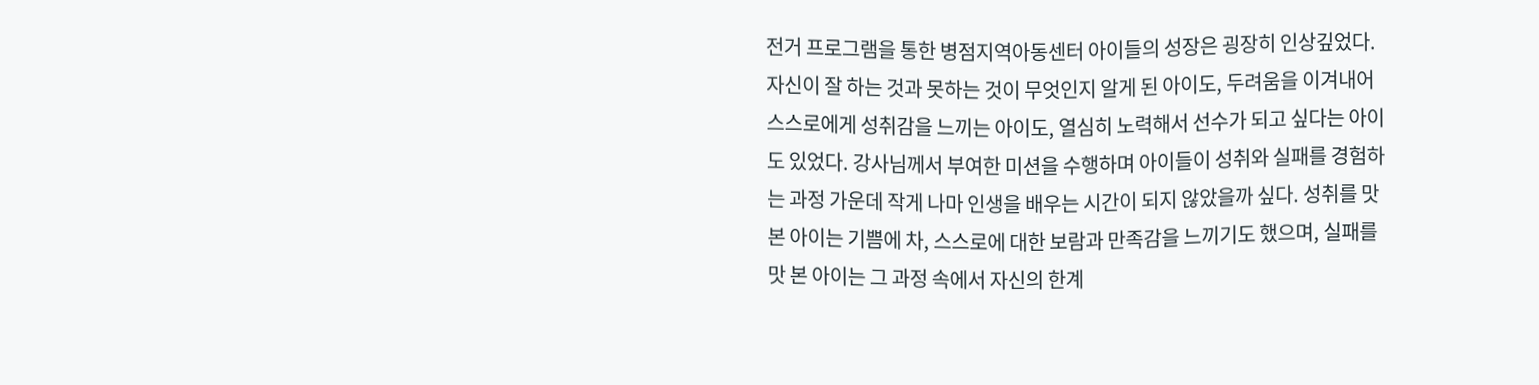전거 프로그램을 통한 병점지역아동센터 아이들의 성장은 굉장히 인상깊었다. 자신이 잘 하는 것과 못하는 것이 무엇인지 알게 된 아이도, 두려움을 이겨내어 스스로에게 성취감을 느끼는 아이도, 열심히 노력해서 선수가 되고 싶다는 아이도 있었다. 강사님께서 부여한 미션을 수행하며 아이들이 성취와 실패를 경험하는 과정 가운데 작게 나마 인생을 배우는 시간이 되지 않았을까 싶다. 성취를 맛 본 아이는 기쁨에 차, 스스로에 대한 보람과 만족감을 느끼기도 했으며, 실패를 맛 본 아이는 그 과정 속에서 자신의 한계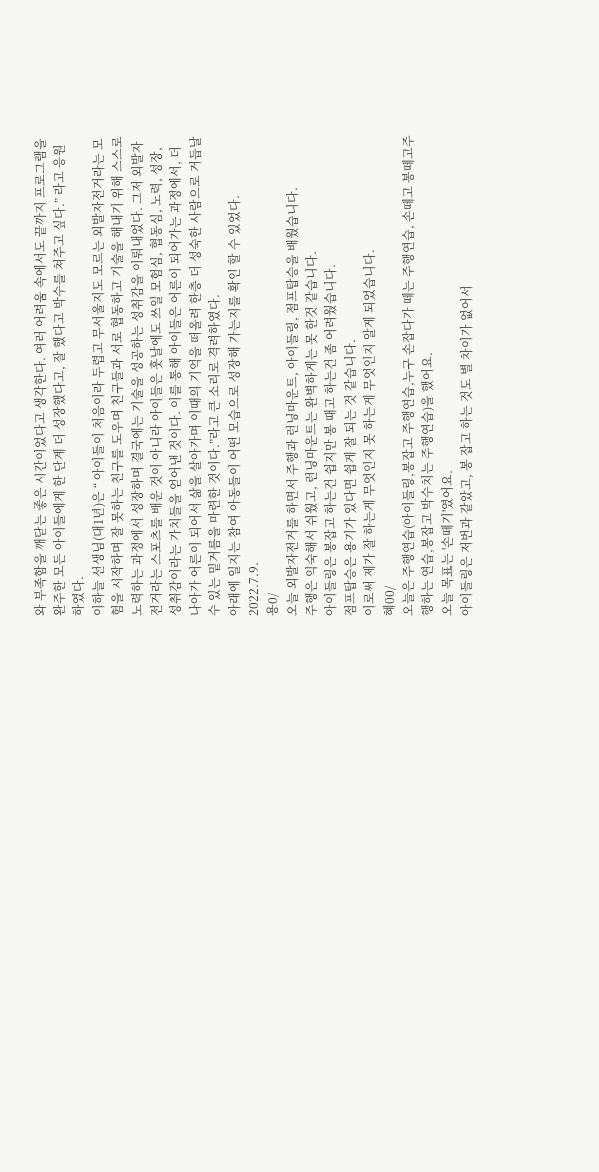와 부족함을 깨닫는 좋은 시간이었다고 생각한다. 여러 어려움 속에서도 끝까지 프로그램을 완주한 모든 아이들에게 한 단계 더 성장했다고, 잘 했다고 박수를 쳐주고 싶다.” 라고 응원하였다.
이하늘 선생님(대1년)은 “ 아이들이 처음이라 두렵고 무서울지도 모르는 외발자전거라는 모험을 시작하며 잘 못하는 친구를 도우며 친구들과 서로 협동하고 기술을 해내기 위해 스스로 노력하는 과정에서 성장하며 결국에는 기술을 성공하는 성취감을 이뤄내었다. 그저 외발자전거라는 스포츠를 배운 것이 아니라 아이들은 훗날에도 쓰일 모험심, 협동심, 노력, 성장, 성취감이라는 가치들을 얻어낸 것이다. 이를 통해 아이들은 어른이 되어가는 과정에서, 더 나아가 어른이 되어서 삶을 살아가며 이때의 기억을 떠올려 한층 더 성숙한 사람으로 거듭날 수 있는 밑거름을 마련한 것이다.”라고 큰 소리로 격려하였다.
아래에 일지는 참여 아동들이 어떤 모습으로 성장해 가는지를 확인 할 수 있었다.
2022.7.9.
용0/
오늘 외발자전거를 하면서 주행과 런닝마운트, 아이들링, 점프탑승을 배웠습니다.
주행은 익숙해서 쉬웠고, 런닝마운트는 완벽하게는 못 한것 같습니다.
아이들링은 봉잡고 하는건 쉽지만 봉 때고 하는건 좀 어려웠습니다.
점프탑승은 용기가 있다면 쉽게 잘 되는 것 같습니다.
이로써 제가 잘 하는게 무엇인지 못 하는게 무엇인지 알게 되었습니다.
혜00/
오늘은 주행연습(아이들링,봉잡고 주행연습,누구 손잡다가 떼는 주행연습, 손떼고 봉떼고주행하는 연습,봉잡고 박수치는 주행연습)을 했어요.
오늘 목표는 '손떼기'였어요.
아이들링은 저번과 같았고, 봉 잡고 하는 것도 별 차이가 없어서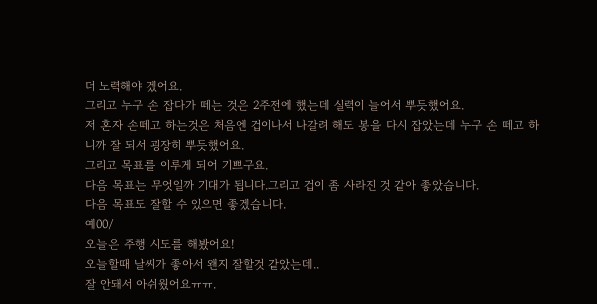더 노력해야 겠어요.
그리고 누구 손 잡다가 떼는 것은 2주전에 했는데 실력이 늘어서 뿌듯했어요.
저 혼자 손떼고 하는것은 처음엔 겁이나서 나갈려 해도 봉을 다시 잡았는데 누구 손 떼고 하니까 잘 되서 굉장히 뿌듯했어요.
그리고 목표를 이루게 되어 기쁘구요.
다음 목표는 무엇일까 기대가 됩니다.그리고 겁이 좀 사라진 것 같아 좋았습니다.
다음 목표도 잘할 수 있으면 좋겠습니다.
예00/
오늘은 주행 시도를 해봤어요!
오늘할때 날씨가 좋아서 왠지 잘할것 같았는데..
잘 안돼서 아쉬웠어요ㅠㅠ.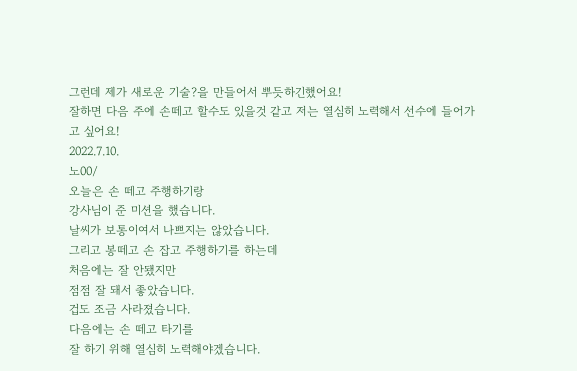그런데 제가 새로운 기술?을 만들어서 뿌듯하긴했어요!
잘하면 다음 주에 손떼고 할수도 있을것 같고 저는 열심히 노력해서 선수에 들어가고 싶어요!
2022.7.10.
노00/
오늘은 손 떼고 주행하기랑
강사님이 준 미션을 했습니다.
날씨가 보통이여서 나쁘지는 않았습니다.
그리고 봉떼고 손 잡고 주행하기를 하는데
처음에는 잘 안됐지만
점점 잘 돼서 좋았습니다.
겁도 조금 사라졌습니다.
다음에는 손 떼고 타기를
잘 하기 위해 열심히 노력해야겠습니다.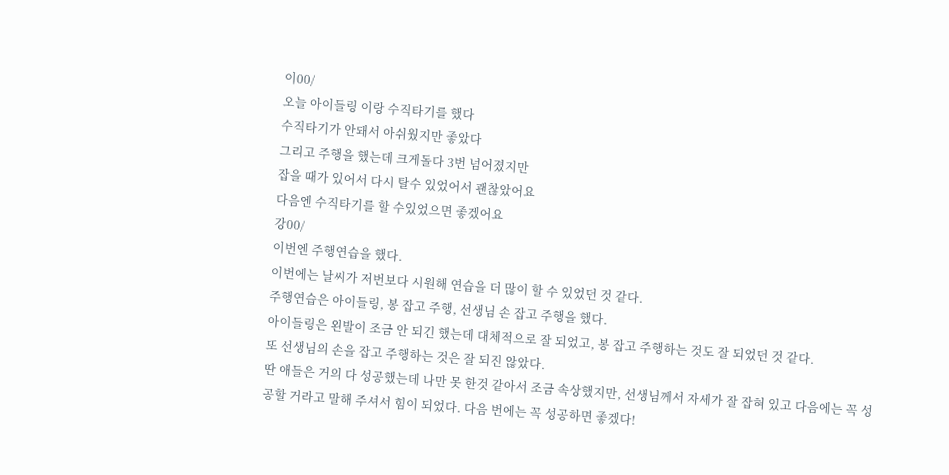이00/
오늘 아이들링 이랑 수직타기를 했다
수직타기가 안돼서 아쉬웠지만 좋았다
그리고 주행을 했는데 크게돌다 3번 넘어졌지만
잡을 때가 있어서 다시 탈수 있었어서 괜찮았어요
다음엔 수직타기를 할 수있었으면 좋겠어요
강00/
이번엔 주행연습을 했다.
이번에는 날씨가 저번보다 시원해 연습을 더 많이 할 수 있었던 것 같다.
주행연습은 아이들링, 봉 잡고 주행, 선생님 손 잡고 주행을 했다.
아이들링은 왼발이 조금 안 되긴 했는데 대체적으로 잘 되었고, 봉 잡고 주행하는 것도 잘 되었던 것 같다.
또 선생님의 손을 잡고 주행하는 것은 잘 되진 않았다.
딴 애들은 거의 다 성공했는데 나만 못 한것 같아서 조금 속상했지만, 선생님께서 자세가 잘 잡혀 있고 다음에는 꼭 성공할 거라고 말해 주셔서 힘이 되었다. 다음 번에는 꼭 성공하면 좋겠다!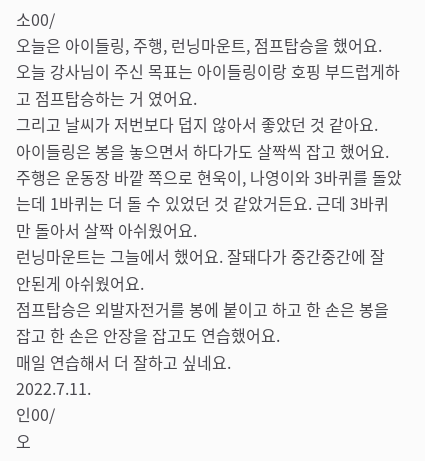소00/
오늘은 아이들링, 주행, 런닝마운트, 점프탑승을 했어요.
오늘 강사님이 주신 목표는 아이들링이랑 호핑 부드럽게하고 점프탑승하는 거 였어요.
그리고 날씨가 저번보다 덥지 않아서 좋았던 것 같아요.
아이들링은 봉을 놓으면서 하다가도 살짝씩 잡고 했어요.
주행은 운동장 바깥 쪽으로 현욱이, 나영이와 3바퀴를 돌았는데 1바퀴는 더 돌 수 있었던 것 같았거든요. 근데 3바퀴만 돌아서 살짝 아쉬웠어요.
런닝마운트는 그늘에서 했어요. 잘돼다가 중간중간에 잘 안된게 아쉬웠어요.
점프탑승은 외발자전거를 봉에 붙이고 하고 한 손은 봉을 잡고 한 손은 안장을 잡고도 연습했어요.
매일 연습해서 더 잘하고 싶네요.
2022.7.11.
인00/
오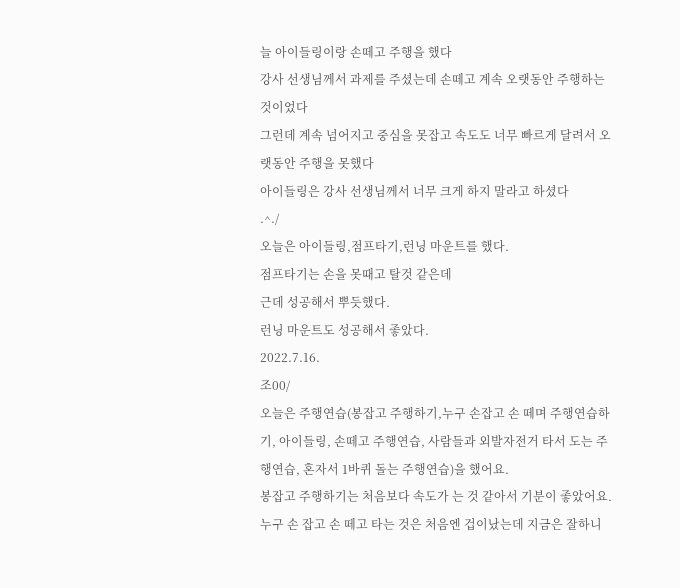늘 아이들링이랑 손떼고 주행을 했다
강사 선생님께서 과제를 주셨는데 손떼고 계속 오랫동안 주행하는 것이었다
그런데 계속 넘어지고 중심을 못잡고 속도도 너무 빠르게 달려서 오랫동안 주행을 못했다
아이들링은 강사 선생님께서 너무 크게 하지 말라고 하셨다
.^./
오늘은 아이들링,점프타기,런닝 마운트를 했다.
점프타기는 손을 못때고 탈것 같은데
근데 성공해서 뿌듯했다.
런닝 마운트도 성공해서 좋았다.
2022.7.16.
조00/
오늘은 주행연습(봉잡고 주행하기,누구 손잡고 손 떼며 주행연습하기, 아이들링, 손떼고 주행연습, 사람들과 외발자전거 타서 도는 주행연습, 혼자서 1바퀴 돌는 주행연습)을 했어요.
봉잡고 주행하기는 처음보다 속도가 는 것 같아서 기분이 좋았어요.
누구 손 잡고 손 떼고 타는 것은 처음엔 겁이났는데 지금은 잘하니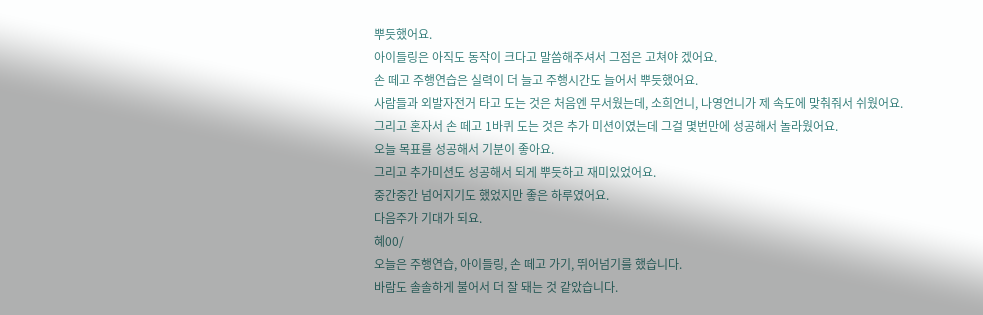뿌듯했어요.
아이들링은 아직도 동작이 크다고 말씀해주셔서 그점은 고쳐야 겠어요.
손 떼고 주행연습은 실력이 더 늘고 주행시간도 늘어서 뿌듯했어요.
사람들과 외발자전거 타고 도는 것은 처음엔 무서웠는데, 소희언니, 나영언니가 제 속도에 맞춰줘서 쉬웠어요.
그리고 혼자서 손 떼고 1바퀴 도는 것은 추가 미션이였는데 그걸 몇번만에 성공해서 놀라웠어요.
오늘 목표를 성공해서 기분이 좋아요.
그리고 추가미션도 성공해서 되게 뿌듯하고 재미있었어요.
중간중간 넘어지기도 했었지만 좋은 하루였어요.
다음주가 기대가 되요.
혜00/
오늘은 주행연습, 아이들링, 손 떼고 가기, 뛰어넘기를 했습니다.
바람도 솔솔하게 불어서 더 잘 돼는 것 같았습니다.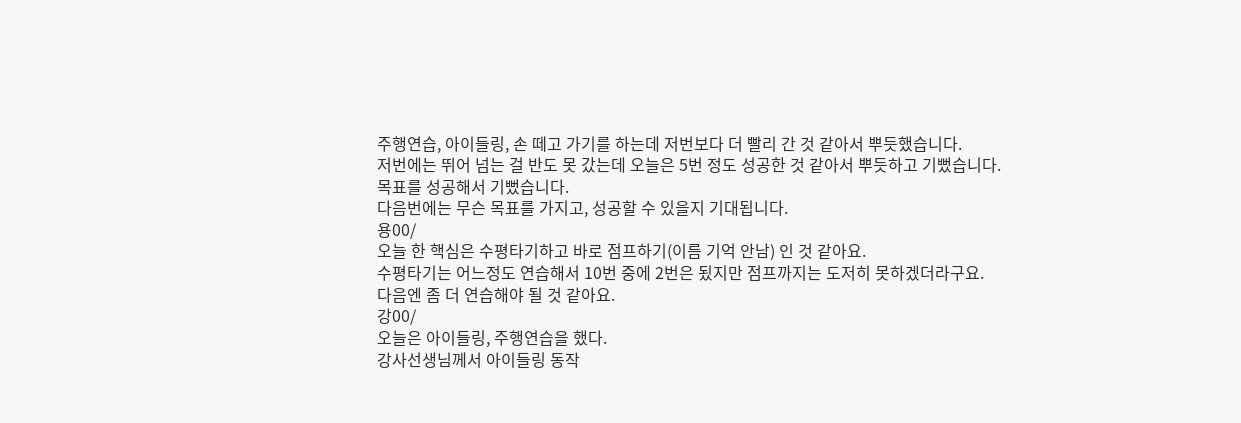주행연습, 아이들링, 손 떼고 가기를 하는데 저번보다 더 빨리 간 것 같아서 뿌듯했습니다.
저번에는 뛰어 넘는 걸 반도 못 갔는데 오늘은 5번 정도 성공한 것 같아서 뿌듯하고 기뻤습니다.
목표를 성공해서 기뻤습니다.
다음번에는 무슨 목표를 가지고, 성공할 수 있을지 기대됩니다.
용00/
오늘 한 핵심은 수평타기하고 바로 점프하기(이름 기억 안남) 인 것 같아요.
수평타기는 어느정도 연습해서 10번 중에 2번은 됬지만 점프까지는 도저히 못하겠더라구요.
다음엔 좀 더 연습해야 될 것 같아요.
강00/
오늘은 아이들링, 주행연습을 했다.
강사선생님께서 아이들링 동작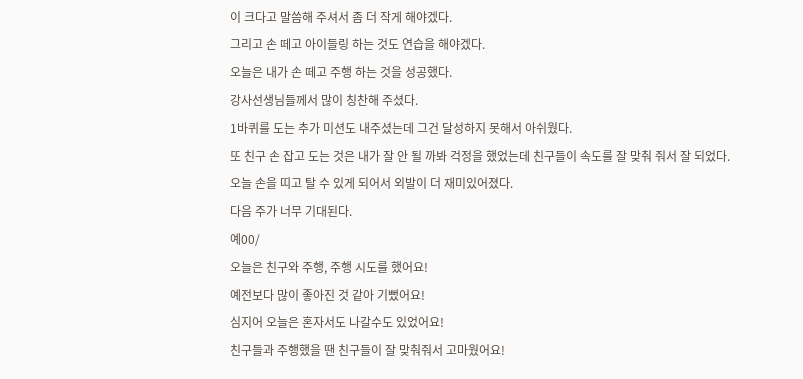이 크다고 말씀해 주셔서 좀 더 작게 해야겠다.
그리고 손 떼고 아이들링 하는 것도 연습을 해야겠다.
오늘은 내가 손 떼고 주행 하는 것을 성공했다.
강사선생님들께서 많이 칭찬해 주셨다.
1바퀴를 도는 추가 미션도 내주셨는데 그건 달성하지 못해서 아쉬웠다.
또 친구 손 잡고 도는 것은 내가 잘 안 될 까봐 걱정을 했었는데 친구들이 속도를 잘 맞춰 줘서 잘 되었다.
오늘 손을 띠고 탈 수 있게 되어서 외발이 더 재미있어졌다.
다음 주가 너무 기대된다.
예00/
오늘은 친구와 주행, 주행 시도를 했어요!
예전보다 많이 좋아진 것 같아 기뻤어요!
심지어 오늘은 혼자서도 나갈수도 있었어요!
친구들과 주행했을 땐 친구들이 잘 맞춰줘서 고마웠어요!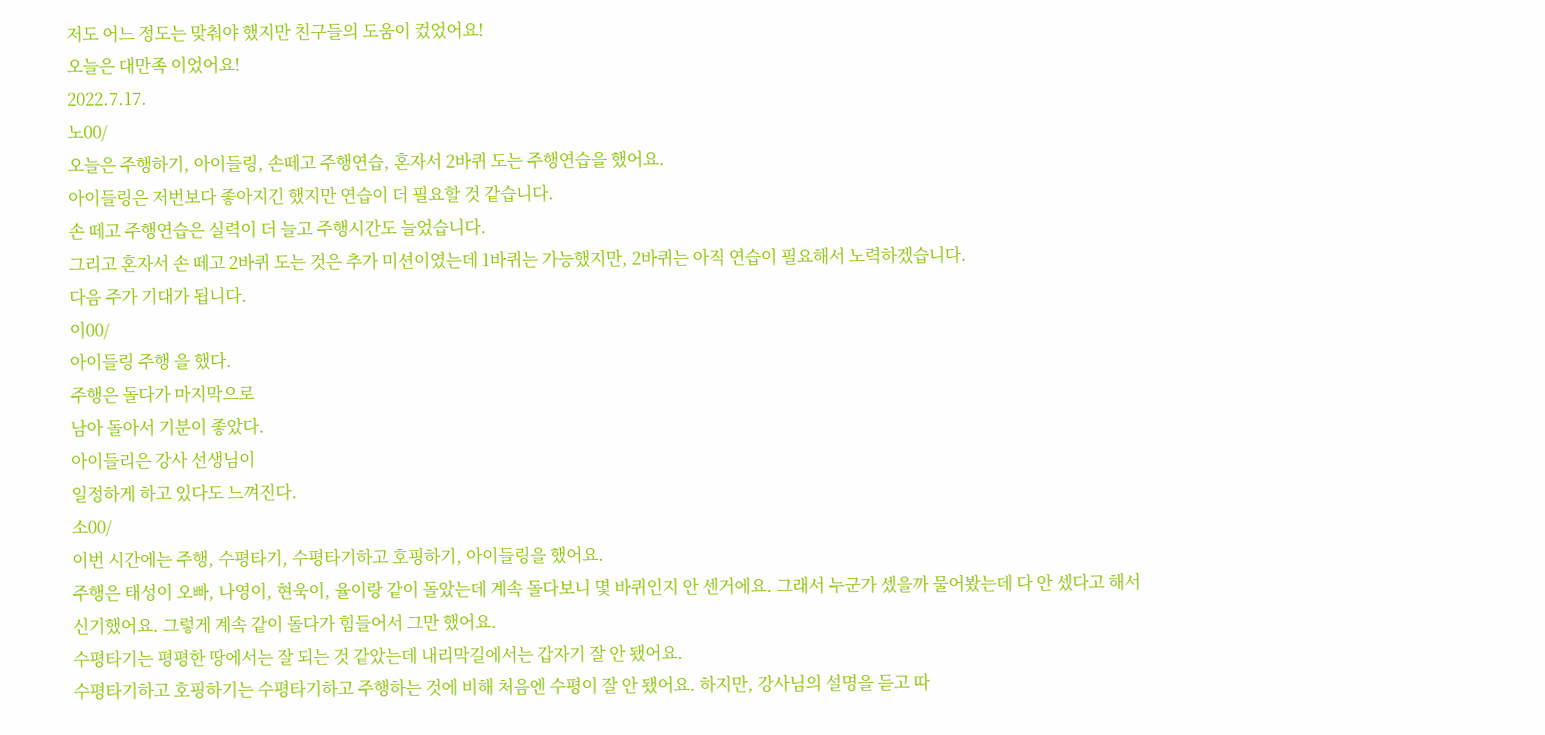저도 어느 정도는 맞춰야 했지만 친구들의 도움이 컸었어요!
오늘은 대만족 이었어요!
2022.7.17.
노00/
오늘은 주행하기, 아이들링, 손떼고 주행연습, 혼자서 2바퀴 도는 주행연습을 했어요.
아이들링은 저번보다 좋아지긴 했지만 연습이 더 필요할 것 같습니다.
손 떼고 주행연습은 실력이 더 늘고 주행시간도 늘었습니다.
그리고 혼자서 손 떼고 2바퀴 도는 것은 추가 미션이였는데 1바퀴는 가능했지만, 2바퀴는 아직 연습이 필요해서 노력하겠습니다.
다음 주가 기대가 됩니다.
이00/
아이들링 주행 을 했다.
주행은 돌다가 마지막으로
남아 돌아서 기분이 좋았다.
아이들리은 강사 선생님이
일정하게 하고 있다도 느껴진다.
소00/
이번 시간에는 주행, 수평타기, 수평타기하고 호핑하기, 아이들링을 했어요.
주행은 태성이 오빠, 나영이, 현욱이, 율이랑 같이 돌았는데 계속 돌다보니 몇 바퀴인지 안 센거에요. 그래서 누군가 셌을까 물어봤는데 다 안 셌다고 해서 신기했어요. 그렇게 계속 같이 돌다가 힘들어서 그만 했어요.
수평타기는 평평한 땅에서는 잘 되는 것 같았는데 내리막길에서는 갑자기 잘 안 됐어요.
수평타기하고 호핑하기는 수평타기하고 주행하는 것에 비해 처음엔 수평이 잘 안 됐어요. 하지만, 강사님의 설명을 듣고 따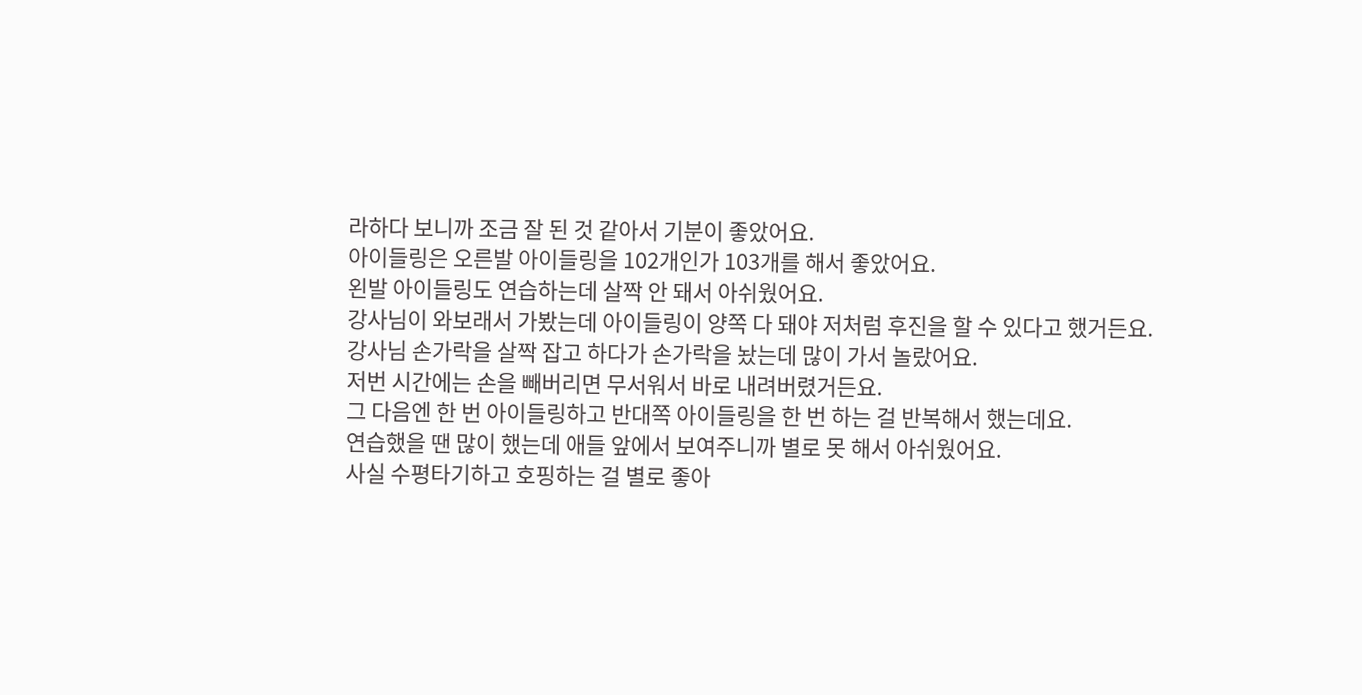라하다 보니까 조금 잘 된 것 같아서 기분이 좋았어요.
아이들링은 오른발 아이들링을 102개인가 103개를 해서 좋았어요.
왼발 아이들링도 연습하는데 살짝 안 돼서 아쉬웠어요.
강사님이 와보래서 가봤는데 아이들링이 양쪽 다 돼야 저처럼 후진을 할 수 있다고 했거든요.
강사님 손가락을 살짝 잡고 하다가 손가락을 놨는데 많이 가서 놀랐어요.
저번 시간에는 손을 빼버리면 무서워서 바로 내려버렸거든요.
그 다음엔 한 번 아이들링하고 반대쪽 아이들링을 한 번 하는 걸 반복해서 했는데요.
연습했을 땐 많이 했는데 애들 앞에서 보여주니까 별로 못 해서 아쉬웠어요.
사실 수평타기하고 호핑하는 걸 별로 좋아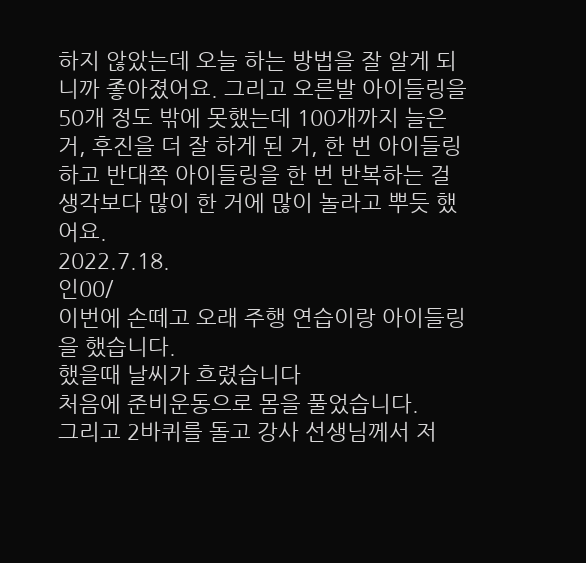하지 않았는데 오늘 하는 방법을 잘 알게 되니까 좋아졌어요. 그리고 오른발 아이들링을 50개 정도 밖에 못했는데 100개까지 늘은 거, 후진을 더 잘 하게 된 거, 한 번 아이들링하고 반대쪽 아이들링을 한 번 반복하는 걸 생각보다 많이 한 거에 많이 놀라고 뿌듯 했어요.
2022.7.18.
인00/
이번에 손떼고 오래 주행 연습이랑 아이들링을 했습니다.
했을때 날씨가 흐렸습니다
처음에 준비운동으로 몸을 풀었습니다.
그리고 2바퀴를 돌고 강사 선생님께서 저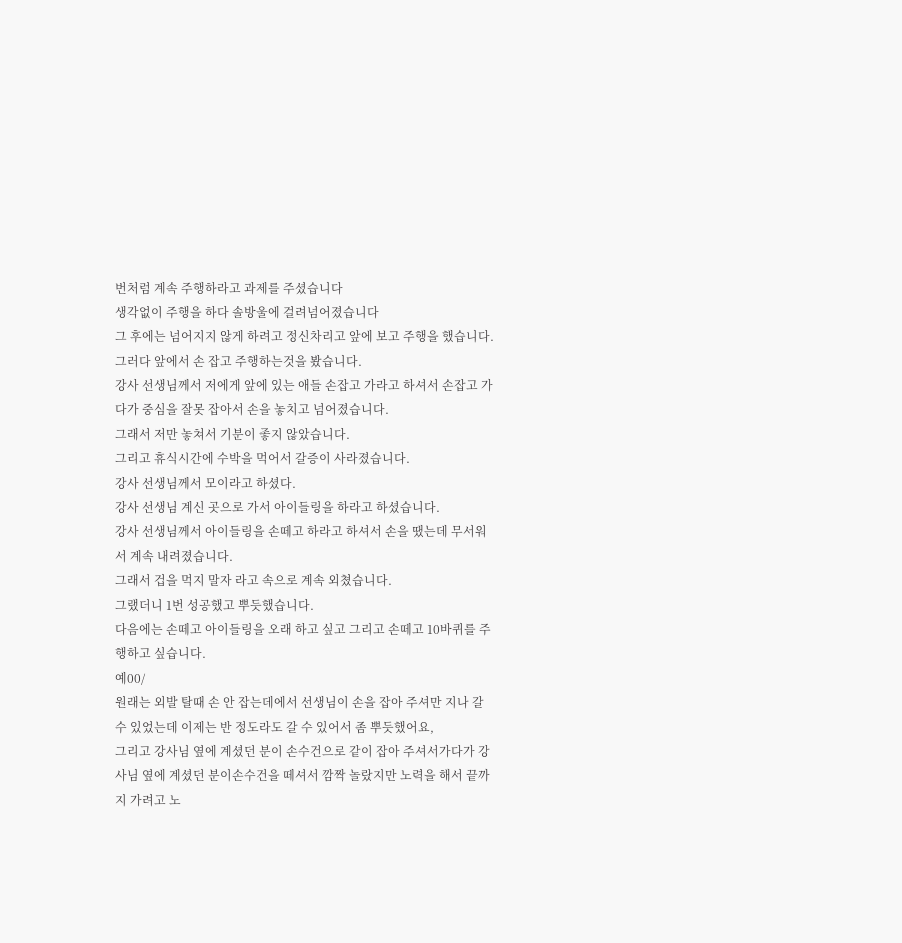번처럼 계속 주행하라고 과제를 주셨습니다
생각없이 주행을 하다 솔방울에 걸려넘어졌습니다
그 후에는 넘어지지 않게 하려고 정신차리고 앞에 보고 주행을 했습니다.
그러다 앞에서 손 잡고 주행하는것을 봤습니다.
강사 선생님께서 저에게 앞에 있는 애들 손잡고 가라고 하셔서 손잡고 가다가 중심을 잘못 잡아서 손을 놓치고 넘어졌습니다.
그래서 저만 놓쳐서 기분이 좋지 않았습니다.
그리고 휴식시간에 수박을 먹어서 갈증이 사라졌습니다.
강사 선생님께서 모이라고 하셨다.
강사 선생님 계신 곳으로 가서 아이들링을 하라고 하셨습니다.
강사 선생님께서 아이들링을 손떼고 하라고 하셔서 손을 땠는데 무서워서 계속 내려졌습니다.
그래서 겁을 먹지 말자 라고 속으로 계속 외쳤습니다.
그랬더니 1번 성공했고 뿌듯했습니다.
다음에는 손떼고 아이들링을 오래 하고 싶고 그리고 손떼고 10바퀴를 주행하고 싶습니다.
예00/
원래는 외발 탈때 손 안 잡는데에서 선생님이 손을 잡아 주셔만 지나 갈 수 있었는데 이제는 반 정도라도 갈 수 있어서 좀 뿌듯했어요,
그리고 강사님 옆에 계셨던 분이 손수건으로 같이 잡아 주셔서가다가 강사님 옆에 계셨던 분이손수건을 떼셔서 깜짝 놀랐지만 노력을 해서 끝까지 가려고 노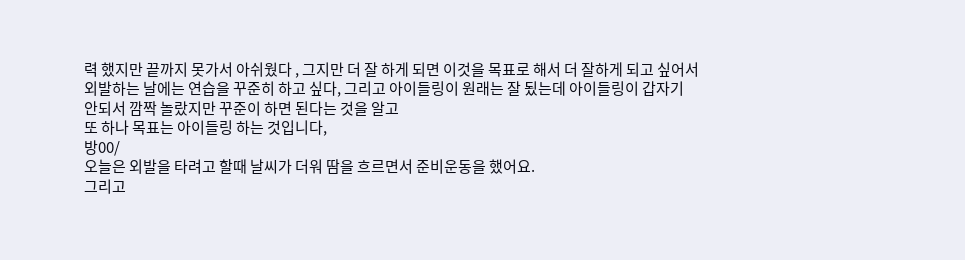력 했지만 끝까지 못가서 아쉬웠다 , 그지만 더 잘 하게 되면 이것을 목표로 해서 더 잘하게 되고 싶어서 외발하는 날에는 연습을 꾸준히 하고 싶다, 그리고 아이들링이 원래는 잘 됬는데 아이들링이 갑자기 안되서 깜짝 놀랐지만 꾸준이 하면 된다는 것을 알고
또 하나 목표는 아이들링 하는 것입니다,
방00/
오늘은 외발을 타려고 할때 날씨가 더워 땀을 흐르면서 준비운동을 했어요.
그리고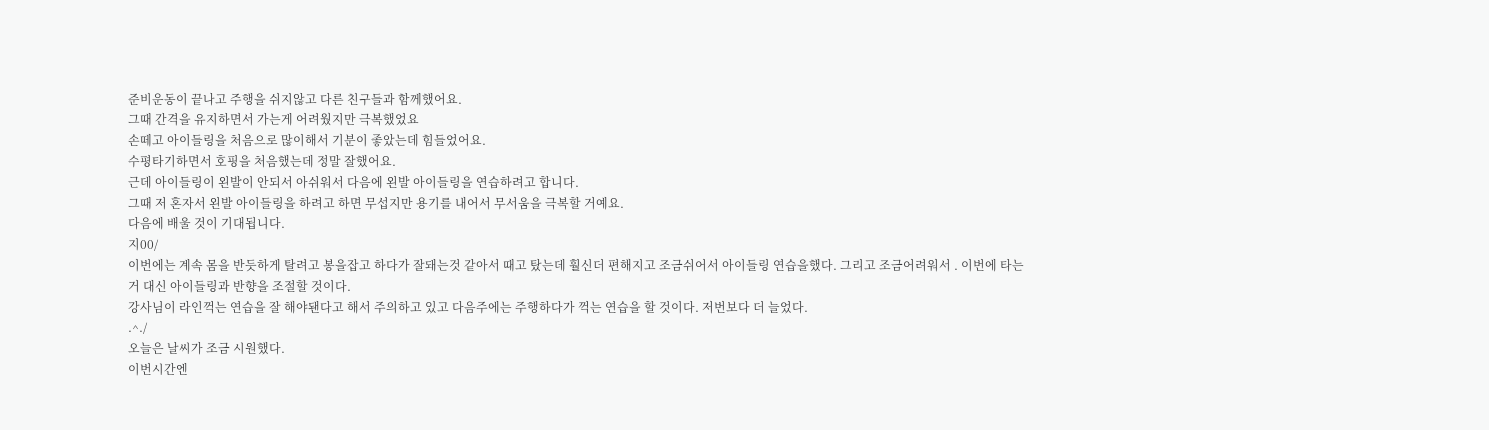준비운동이 끝나고 주행을 쉬지않고 다른 친구들과 함께했어요.
그때 간격을 유지하면서 가는게 어려웠지만 극복했었요
손떼고 아이들링을 처음으로 많이해서 기분이 좋았는데 힘들었어요.
수평타기하면서 호핑을 처음했는데 정말 잘했어요.
근데 아이들링이 왼발이 안되서 아쉬워서 다음에 왼발 아이들링을 연습하려고 합니다.
그때 저 혼자서 왼발 아이들링을 하려고 하면 무섭지만 용기를 내어서 무서움을 극복할 거예요.
다음에 배울 것이 기대됩니다.
지00/
이번에는 계속 몸을 반듯하게 탈려고 봉을잡고 하다가 잘돼는것 같아서 때고 탔는데 훨신더 편해지고 조금쉬어서 아이들링 연습을했다. 그리고 조금어려워서 . 이번에 타는거 대신 아이들링과 반향을 조절할 것이다.
강사님이 라인꺽는 연습을 잘 해야됀다고 해서 주의하고 있고 다음주에는 주행하다가 꺽는 연습을 할 것이다. 저번보다 더 늘었다.
.^./
오늘은 날씨가 조금 시원했다.
이번시간엔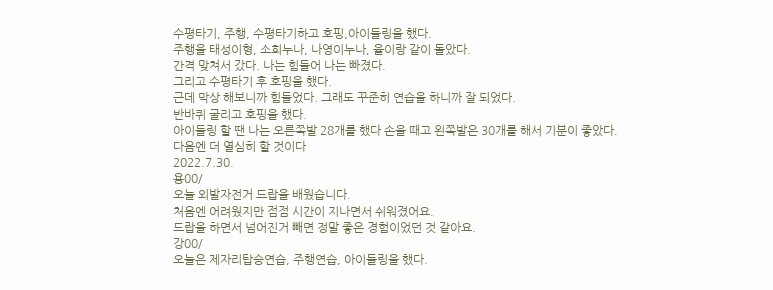수평타기, 주행, 수평타기하고 호핑,아이들링을 했다.
주행을 태성이형, 소희누나, 나영이누나, 율이랑 같이 돌았다.
간격 맞쳐서 갔다. 나는 힘들어 나는 빠졌다.
그리고 수평타기 후 호핑을 했다.
근데 막상 해보니까 힘들었다. 그래도 꾸준히 연습을 하니까 잘 되었다.
반바퀴 굴리고 호핑을 했다.
아이들링 할 땐 나는 오른쪽발 28개를 했다 손을 때고 왼쪽발은 30개를 해서 기분이 좋았다.
다음엔 더 열심히 할 것이다
2022.7.30.
용00/
오늘 외발자전거 드랍을 배웠습니다.
처음엔 어려웠지만 점점 시간이 지나면서 쉬워졌어요.
드랍을 하면서 넘어진거 빼면 정말 좋은 경험이었던 것 같아요.
강00/
오늘은 제자리탑승연습, 주행연습, 아이들링을 했다.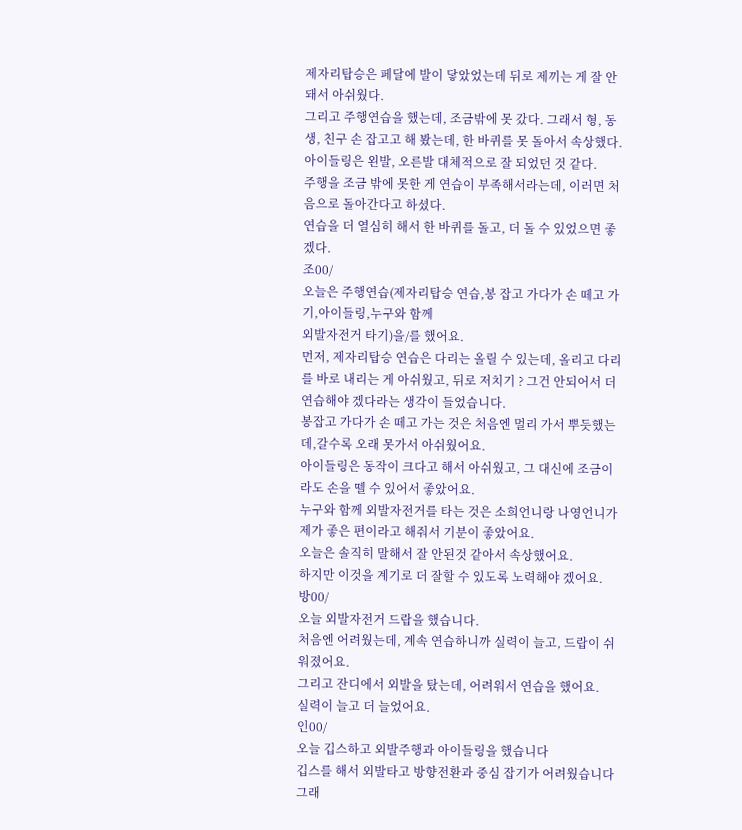제자리탑승은 페달에 발이 닿았었는데 뒤로 제끼는 게 잘 안 돼서 아쉬웠다.
그리고 주행연습을 했는데, 조금밖에 못 갔다. 그래서 형, 동생, 친구 손 잡고고 해 봤는데, 한 바퀴를 못 돌아서 속상했다.
아이들링은 왼발, 오른발 대체적으로 잘 되었던 것 같다.
주행을 조금 밖에 못한 게 연습이 부족해서라는데, 이러면 처음으로 돌아간다고 하셨다.
연습을 더 열심히 해서 한 바퀴를 돌고, 더 돌 수 있었으면 좋겠다.
조00/
오늘은 주행연습(제자리탑승 연습,봉 잡고 가다가 손 떼고 가기,아이들링,누구와 함께
외발자전거 타기)을/를 했어요.
먼저, 제자리탑승 연습은 다리는 올릴 수 있는데, 올리고 다리를 바로 내리는 게 아쉬웠고, 뒤로 저치기 ? 그건 안되어서 더 연습해야 겠다라는 생각이 들었습니다.
봉잡고 가다가 손 떼고 가는 것은 처음엔 멀리 가서 뿌듯했는데,갈수록 오래 못가서 아쉬웠어요.
아이들링은 동작이 크다고 해서 아쉬웠고, 그 대신에 조금이라도 손을 뗄 수 있어서 좋았어요.
누구와 함께 외발자전거를 타는 것은 소희언니랑 나영언니가 제가 좋은 편이라고 해줘서 기분이 좋았어요.
오늘은 솔직히 말해서 잘 안된것 같아서 속상했어요.
하지만 이것을 계기로 더 잘할 수 있도록 노력해야 겠어요.
방00/
오늘 외발자전거 드랍을 했습니다.
처음엔 어려웠는데, 계속 연습하니까 실력이 늘고, 드랍이 쉬워졌어요.
그리고 잔디에서 외발을 탔는데, 어려워서 연습을 했어요.
실력이 늘고 더 늘었어요.
인00/
오늘 깁스하고 외발주행과 아이들링을 했습니다
깁스를 해서 외발타고 방향전환과 중심 잡기가 어려웠습니다
그래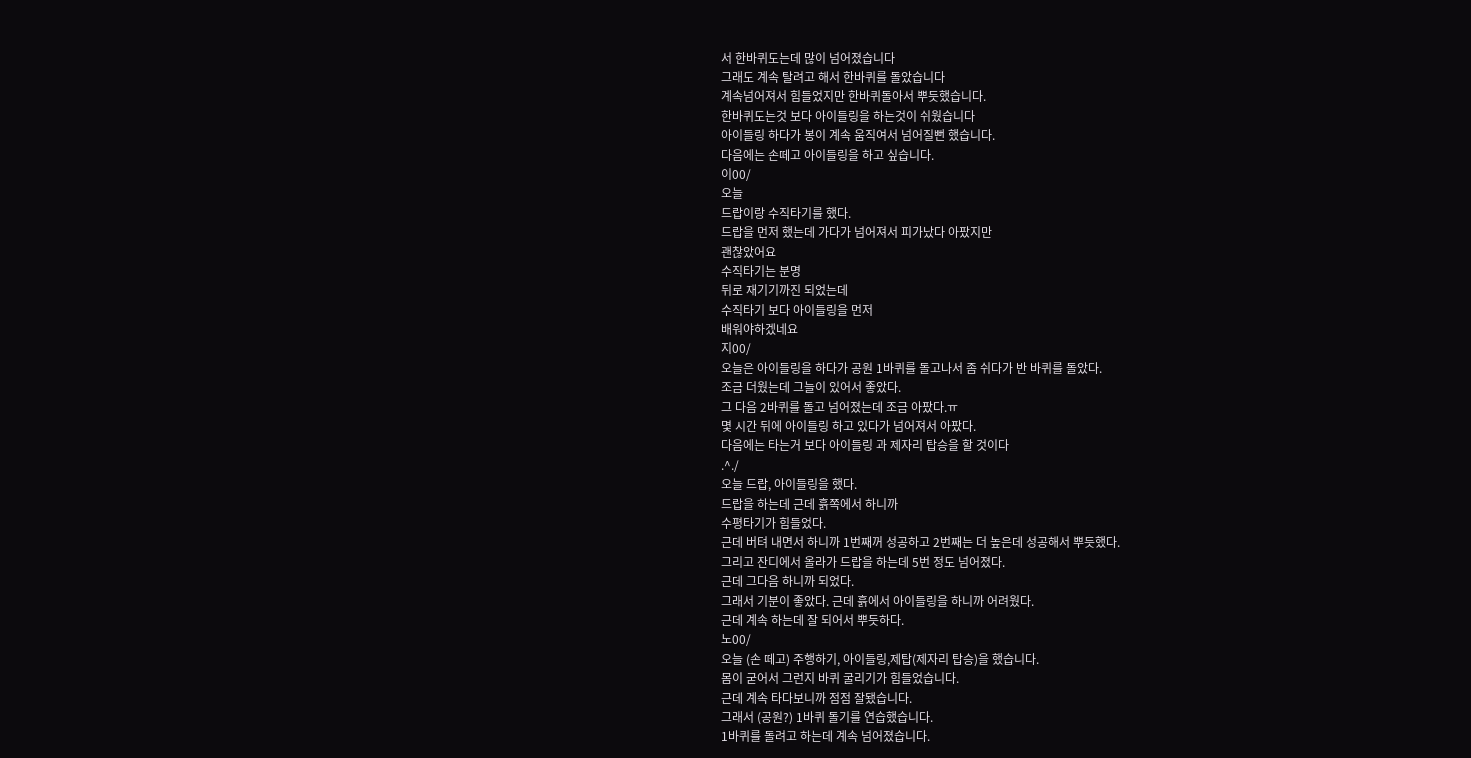서 한바퀴도는데 많이 넘어졌습니다
그래도 계속 탈려고 해서 한바퀴를 돌았습니다
계속넘어져서 힘들었지만 한바퀴돌아서 뿌듯했습니다.
한바퀴도는것 보다 아이들링을 하는것이 쉬웠습니다
아이들링 하다가 봉이 계속 움직여서 넘어질뻔 했습니다.
다음에는 손떼고 아이들링을 하고 싶습니다.
이00/
오늘
드랍이랑 수직타기를 했다.
드랍을 먼저 했는데 가다가 넘어져서 피가났다 아팠지만
괜찮았어요
수직타기는 분명
뒤로 재기기까진 되었는데
수직타기 보다 아이들링을 먼저
배워야하겠네요
지00/
오늘은 아이들링을 하다가 공원 1바퀴를 돌고나서 좀 쉬다가 반 바퀴를 돌았다.
조금 더웠는데 그늘이 있어서 좋았다.
그 다음 2바퀴를 돌고 넘어졌는데 조금 아팠다.ㅠ
몇 시간 뒤에 아이들링 하고 있다가 넘어져서 아팠다.
다음에는 타는거 보다 아이들링 과 제자리 탑승을 할 것이다
.^./
오늘 드랍, 아이들링을 했다.
드랍을 하는데 근데 흙쪽에서 하니까
수평타기가 힘들었다.
근데 버텨 내면서 하니까 1번째꺼 성공하고 2번째는 더 높은데 성공해서 뿌듯했다.
그리고 잔디에서 올라가 드랍을 하는데 5번 정도 넘어졌다.
근데 그다음 하니까 되었다.
그래서 기분이 좋았다. 근데 흙에서 아이들링을 하니까 어려웠다.
근데 계속 하는데 잘 되어서 뿌듯하다.
노00/
오늘 (손 떼고) 주행하기, 아이들링,제탑(제자리 탑승)을 했습니다.
몸이 굳어서 그런지 바퀴 굴리기가 힘들었습니다.
근데 계속 타다보니까 점점 잘됐습니다.
그래서 (공원?) 1바퀴 돌기를 연습했습니다.
1바퀴를 돌려고 하는데 계속 넘어졌습니다.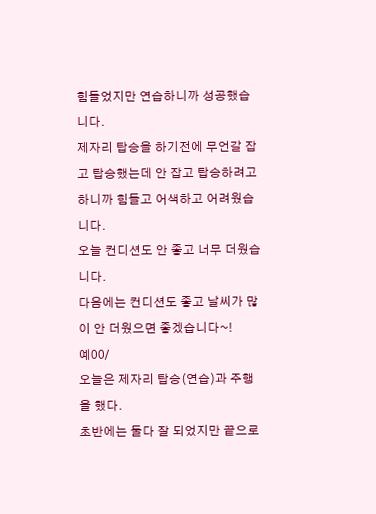힘들었지만 연습하니까 성공했습니다.
제자리 탑승을 하기전에 무언갈 잡고 탑승했는데 안 잡고 탑승하려고 하니까 힘들고 어색하고 어려웠습니다.
오늘 컨디션도 안 좋고 너무 더웠습니다.
다음에는 컨디션도 좋고 날씨가 많이 안 더웠으면 좋겠습니다~!
예00/
오늘은 제자리 탑승(연습)과 주행을 했다.
초반에는 둘다 잘 되었지만 끝으로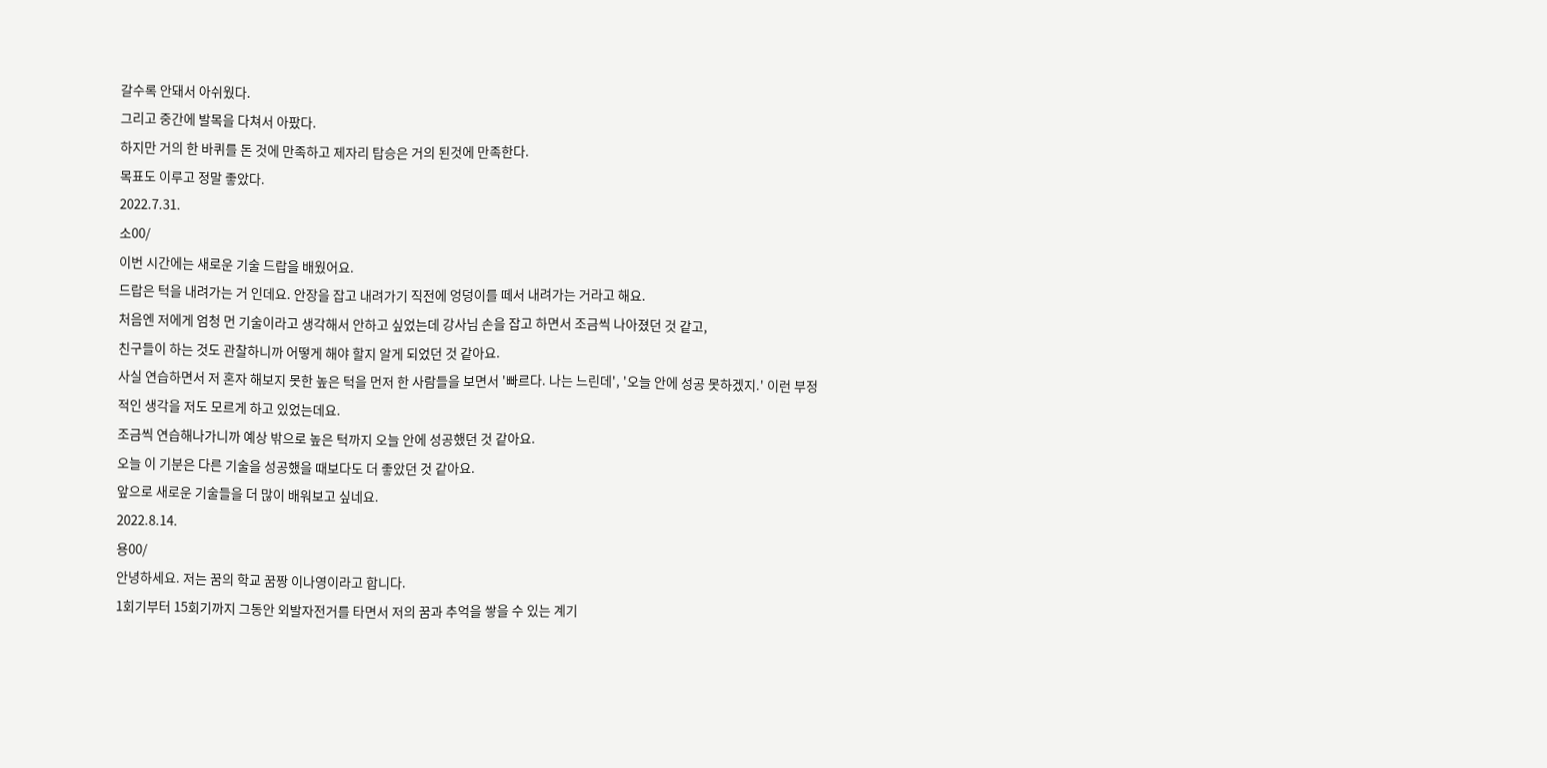갈수록 안돼서 아쉬웠다.
그리고 중간에 발목을 다쳐서 아팠다.
하지만 거의 한 바퀴를 돈 것에 만족하고 제자리 탑승은 거의 된것에 만족한다.
목표도 이루고 정말 좋았다.
2022.7.31.
소00/
이번 시간에는 새로운 기술 드랍을 배웠어요.
드랍은 턱을 내려가는 거 인데요. 안장을 잡고 내려가기 직전에 엉덩이를 떼서 내려가는 거라고 해요.
처음엔 저에게 엄청 먼 기술이라고 생각해서 안하고 싶었는데 강사님 손을 잡고 하면서 조금씩 나아졌던 것 같고,
친구들이 하는 것도 관찰하니까 어떻게 해야 할지 알게 되었던 것 같아요.
사실 연습하면서 저 혼자 해보지 못한 높은 턱을 먼저 한 사람들을 보면서 '빠르다. 나는 느린데', '오늘 안에 성공 못하겠지.' 이런 부정적인 생각을 저도 모르게 하고 있었는데요.
조금씩 연습해나가니까 예상 밖으로 높은 턱까지 오늘 안에 성공했던 것 같아요.
오늘 이 기분은 다른 기술을 성공했을 때보다도 더 좋았던 것 같아요.
앞으로 새로운 기술들을 더 많이 배워보고 싶네요.
2022.8.14.
용00/
안녕하세요. 저는 꿈의 학교 꿈짱 이나영이라고 합니다.
1회기부터 15회기까지 그동안 외발자전거를 타면서 저의 꿈과 추억을 쌓을 수 있는 계기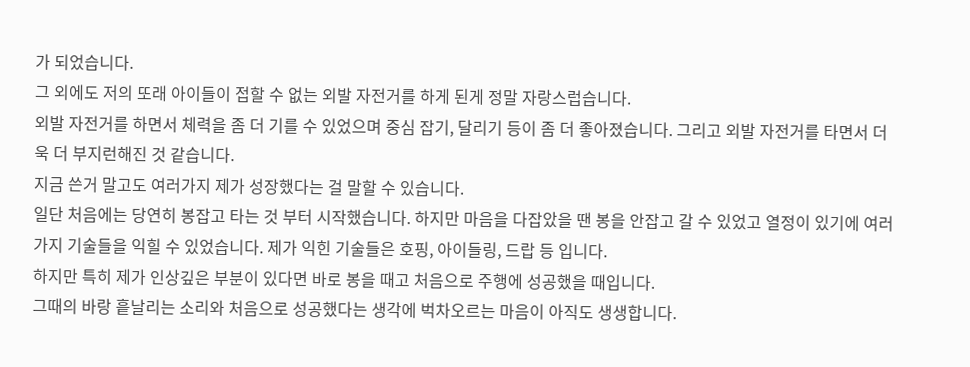가 되었습니다.
그 외에도 저의 또래 아이들이 접할 수 없는 외발 자전거를 하게 된게 정말 자랑스럽습니다.
외발 자전거를 하면서 체력을 좀 더 기를 수 있었으며 중심 잡기, 달리기 등이 좀 더 좋아졌습니다. 그리고 외발 자전거를 타면서 더욱 더 부지런해진 것 같습니다.
지금 쓴거 말고도 여러가지 제가 성장했다는 걸 말할 수 있습니다.
일단 처음에는 당연히 봉잡고 타는 것 부터 시작했습니다. 하지만 마음을 다잡았을 땐 봉을 안잡고 갈 수 있었고 열정이 있기에 여러가지 기술들을 익힐 수 있었습니다. 제가 익힌 기술들은 호핑, 아이들링, 드랍 등 입니다.
하지만 특히 제가 인상깊은 부분이 있다면 바로 봉을 때고 처음으로 주행에 성공했을 때입니다.
그때의 바랑 흩날리는 소리와 처음으로 성공했다는 생각에 벅차오르는 마음이 아직도 생생합니다.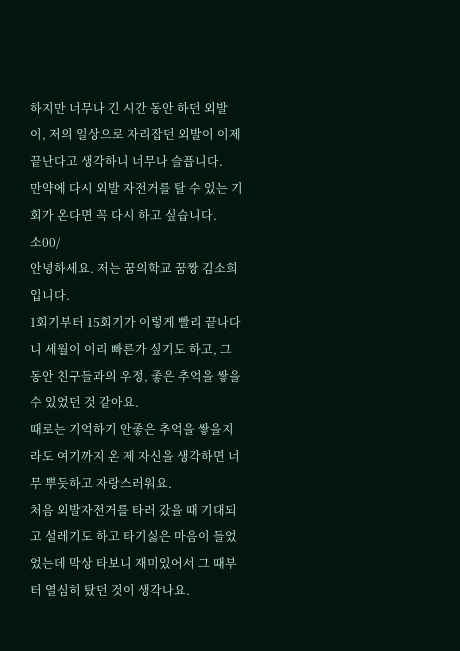하지만 너무나 긴 시간 동안 하던 외발이, 저의 일상으로 자리잡던 외발이 이제 끝난다고 생각하니 너무나 슬픕니다.
만약에 다시 외발 자전거를 탈 수 있는 기회가 온다면 꼭 다시 하고 싶습니다.
소00/
안녕하세요. 저는 꿈의학교 꿈짱 김소희입니다.
1회기부터 15회기가 이렇게 빨리 끝나다니 세월이 이리 빠른가 싶기도 하고, 그동안 친구들과의 우정, 좋은 추억을 쌓을 수 있었던 것 같아요.
때로는 기억하기 안좋은 추억을 쌓을지라도 여기까지 온 제 자신을 생각하면 너무 뿌듯하고 자랑스러워요.
처음 외발자전거를 타러 갔을 때 기대되고 설레기도 하고 타기싫은 마음이 들었었는데 막상 타보니 재미있어서 그 때부터 열심히 탔던 것이 생각나요.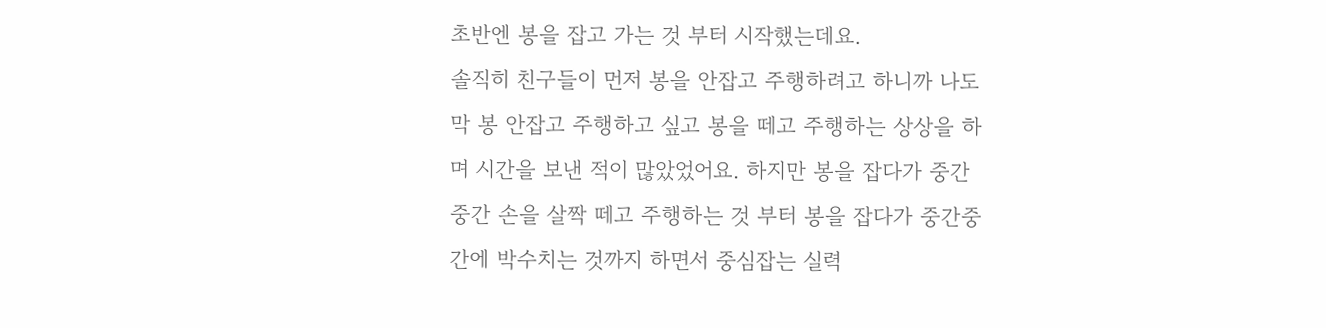초반엔 봉을 잡고 가는 것 부터 시작했는데요.
솔직히 친구들이 먼저 봉을 안잡고 주행하려고 하니까 나도 막 봉 안잡고 주행하고 싶고 봉을 떼고 주행하는 상상을 하며 시간을 보낸 적이 많았었어요. 하지만 봉을 잡다가 중간중간 손을 살짝 떼고 주행하는 것 부터 봉을 잡다가 중간중간에 박수치는 것까지 하면서 중심잡는 실력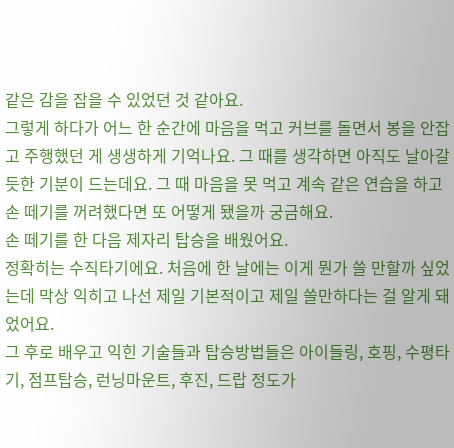같은 감을 잡을 수 있었던 것 같아요.
그렇게 하다가 어느 한 순간에 마음을 먹고 커브를 돌면서 봉을 안잡고 주행했던 게 생생하게 기억나요. 그 때를 생각하면 아직도 날아갈 듯한 기분이 드는데요. 그 때 마음을 못 먹고 계속 같은 연습을 하고 손 떼기를 꺼려했다면 또 어떻게 됐을까 궁금해요.
손 떼기를 한 다음 제자리 탑승을 배웠어요.
정확히는 수직타기에요. 처음에 한 날에는 이게 뭔가 쓸 만할까 싶었는데 막상 익히고 나선 제일 기본적이고 제일 쓸만하다는 걸 알게 돼었어요.
그 후로 배우고 익힌 기술들과 탑승방법들은 아이들링, 호핑, 수평타기, 점프탑승, 런닝마운트, 후진, 드랍 정도가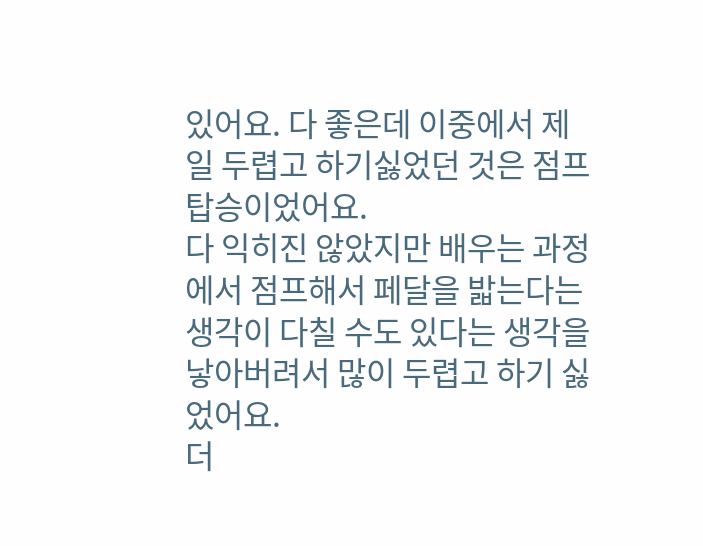있어요. 다 좋은데 이중에서 제일 두렵고 하기싫었던 것은 점프탑승이었어요.
다 익히진 않았지만 배우는 과정에서 점프해서 페달을 밟는다는 생각이 다칠 수도 있다는 생각을 낳아버려서 많이 두렵고 하기 싫었어요.
더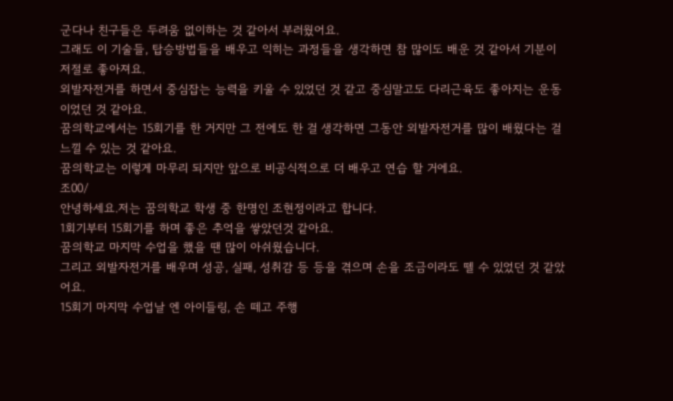군다나 친구들은 두려움 없이하는 것 같아서 부러웠어요.
그래도 이 기술들, 탑승방법들을 배우고 익히는 과정들을 생각하면 참 많이도 배운 것 같아서 기분이 저절로 좋아져요.
외발자전거를 하면서 중심잡는 능력을 키울 수 있었던 것 같고 중심말고도 다리근육도 좋아지는 운동이었던 것 같아요.
꿈의학교에서는 15회기를 한 거지만 그 전에도 한 걸 생각하면 그동안 외발자전거를 많이 배웠다는 걸 느낄 수 있는 것 같아요.
꿈의학교는 이렇게 마무리 되지만 앞으로 비공식적으로 더 배우고 연습 할 거에요.
조00/
안녕하세요.저는 꿈의학교 학생 중 한명인 조현정이라고 합니다.
1회기부터 15회기를 하며 좋은 추억을 쌓았던것 같아요.
꿈의학교 마지막 수업을 했을 땐 많이 아쉬웠습니다.
그리고 외발자전거를 배우며 성공, 실패, 성취감 등 등을 겪으며 손을 조금이라도 뗄 수 있었던 것 같았어요.
15회기 마지막 수업날 엔 아이들링, 손 떼고 주행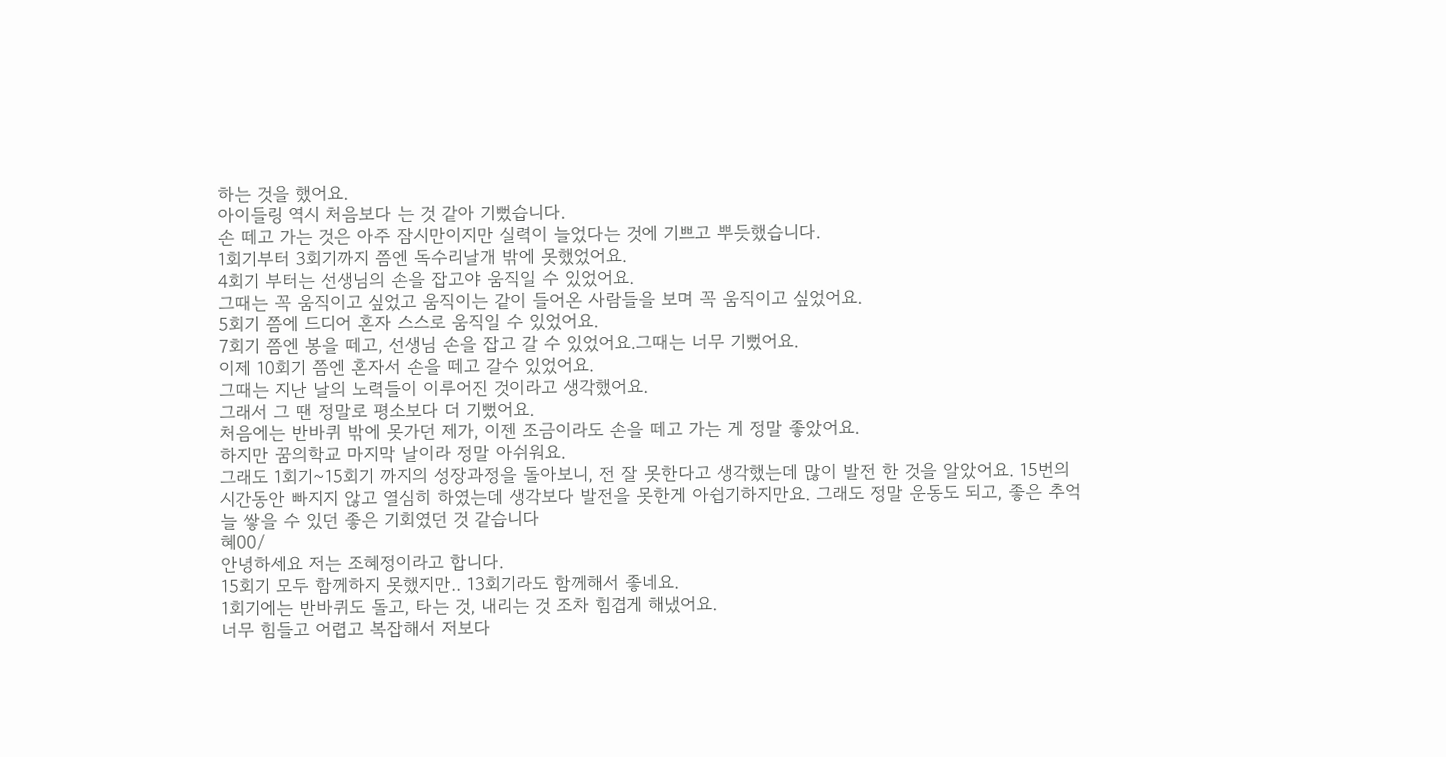하는 것을 했어요.
아이들링 역시 처음보다 는 것 같아 기뻤습니다.
손 떼고 가는 것은 아주 잠시만이지만 실력이 늘었다는 것에 기쁘고 뿌듯했습니다.
1회기부터 3회기까지 쯤엔 독수리날개 밖에 못했었어요.
4회기 부터는 선생님의 손을 잡고야 움직일 수 있었어요.
그때는 꼭 움직이고 싶었고 움직이는 같이 들어온 사람들을 보며 꼭 움직이고 싶었어요.
5회기 쯤에 드디어 혼자 스스로 움직일 수 있었어요.
7회기 쯤엔 봉을 떼고, 선생님 손을 잡고 갈 수 있었어요.그때는 너무 기뻤어요.
이제 10회기 쯤엔 혼자서 손을 떼고 갈수 있었어요.
그때는 지난 날의 노력들이 이루어진 것이라고 생각했어요.
그래서 그 땐 정말로 평소보다 더 기뻤어요.
처음에는 반바퀴 밖에 못가던 제가, 이젠 조금이라도 손을 떼고 가는 게 정말 좋았어요.
하지만 꿈의학교 마지막 날이라 정말 아쉬워요.
그래도 1회기~15회기 까지의 성장과정을 돌아보니, 전 잘 못한다고 생각했는데 많이 발전 한 것을 알았어요. 15번의 시간동안 빠지지 않고 열심히 하였는데 생각보다 발전을 못한게 아쉽기하지만요. 그래도 정말 운동도 되고, 좋은 추억늘 쌓을 수 있던 좋은 기회였던 것 같습니다
혜00/
안녕하세요 저는 조혜정이라고 합니다.
15회기 모두 함께하지 못했지만.. 13회기라도 함께해서 좋네요.
1회기에는 반바퀴도 돌고, 타는 것, 내리는 것 조차 힘겹게 해냈어요.
너무 힘들고 어렵고 복잡해서 저보다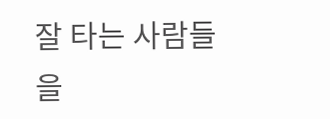잘 타는 사람들을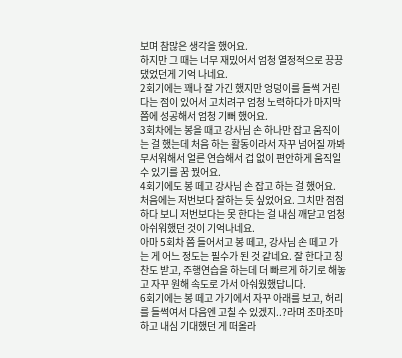보며 참많은 생각을 했어요.
하지만 그 때는 너무 재밌어서 엄청 열정적으로 끙끙 댔었던게 기억 나네요.
2회기에는 꽤나 잘 가긴 했지만 엉덩이를 들썩 거린다는 점이 있어서 고치려구 엄청 노력하다가 마지막 쯤에 성공해서 엄청 기뻐 했어요.
3회차에는 봉을 때고 강사님 손 하나만 잡고 움직이는 걸 했는데 처음 하는 활동이라서 자꾸 넘어질 까봐 무서워해서 얼른 연습해서 겁 없이 편안하게 움직일 수 있기를 꿈 꿨어요.
4회기에도 봉 떼고 강사님 손 잡고 하는 걸 했어요. 처음에는 저번보다 잘하는 듯 싶었어요. 그치만 점점 하다 보니 저번보다는 못 한다는 걸 내심 깨닫고 엄청 아쉬워했던 것이 기억나네요.
아마 5회차 쯤 들어서고 봉 떼고, 강사님 손 떼고 가는 게 어느 정도는 필수가 된 것 같네요. 잘 한다고 칭찬도 받고, 주행연습을 하는데 더 빠르게 하기로 해놓고 자꾸 원해 속도로 가서 아숴웠했답니다.
6회기에는 봉 떼고 가기에서 자꾸 아래를 보고, 허리를 들썩여서 다음엔 고칠 수 있겠지..?라며 조마조마하고 내심 기대했던 게 떠올라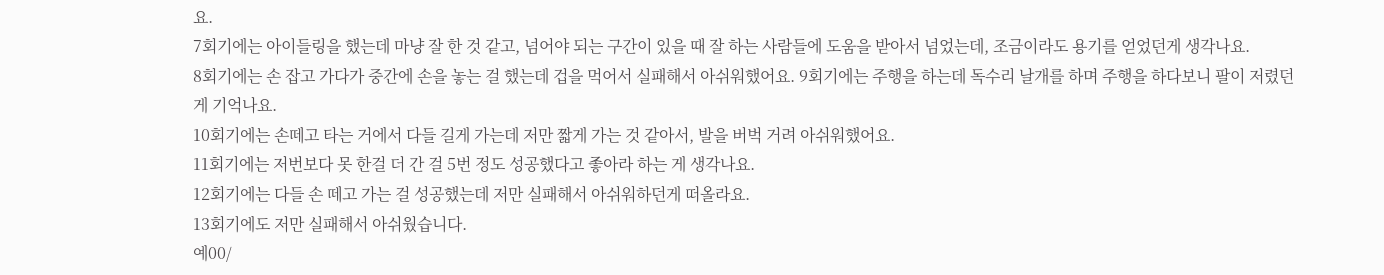요.
7회기에는 아이들링을 했는데 마냥 잘 한 것 같고, 넘어야 되는 구간이 있을 때 잘 하는 사람들에 도움을 받아서 넘었는데, 조금이라도 용기를 얻었던게 생각나요.
8회기에는 손 잡고 가다가 중간에 손을 놓는 걸 했는데 겁을 먹어서 실패해서 아쉬워했어요. 9회기에는 주행을 하는데 독수리 날개를 하며 주행을 하다보니 팔이 저렸던게 기억나요.
10회기에는 손떼고 타는 거에서 다들 길게 가는데 저만 짧게 가는 것 같아서, 발을 버벅 거려 아쉬워했어요.
11회기에는 저번보다 못 한걸 더 간 걸 5번 정도 성공했다고 좋아라 하는 게 생각나요.
12회기에는 다들 손 떼고 가는 걸 성공했는데 저만 실패해서 아쉬워하던게 떠올라요.
13회기에도 저만 실패해서 아쉬웠습니다.
예00/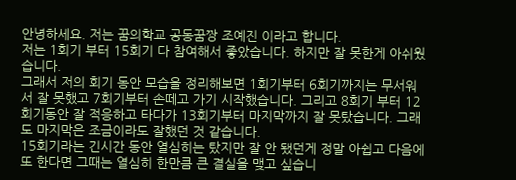안녕하세요. 저는 꿈의학교 공동꿈짱 조예진 이라고 합니다.
저는 1회기 부터 15회기 다 참여해서 좋았습니다. 하지만 잘 못한게 아쉬웠습니다.
그래서 저의 회기 동안 모습을 정리해보면 1회기부터 6회기까지는 무서워서 잘 못했고 7회기부터 손떼고 가기 시작했습니다. 그리고 8회기 부터 12회기동안 잘 적응하고 타다가 13회기부터 마지막까지 잘 못탔습니다. 그래도 마지막은 조금이라도 잘했던 것 같습니다.
15회기라는 긴시간 동안 열심히는 탔지만 잘 안 됐던게 정말 아쉽고 다음에 또 한다면 그때는 열심히 한만큼 큰 결실을 맺고 싶습니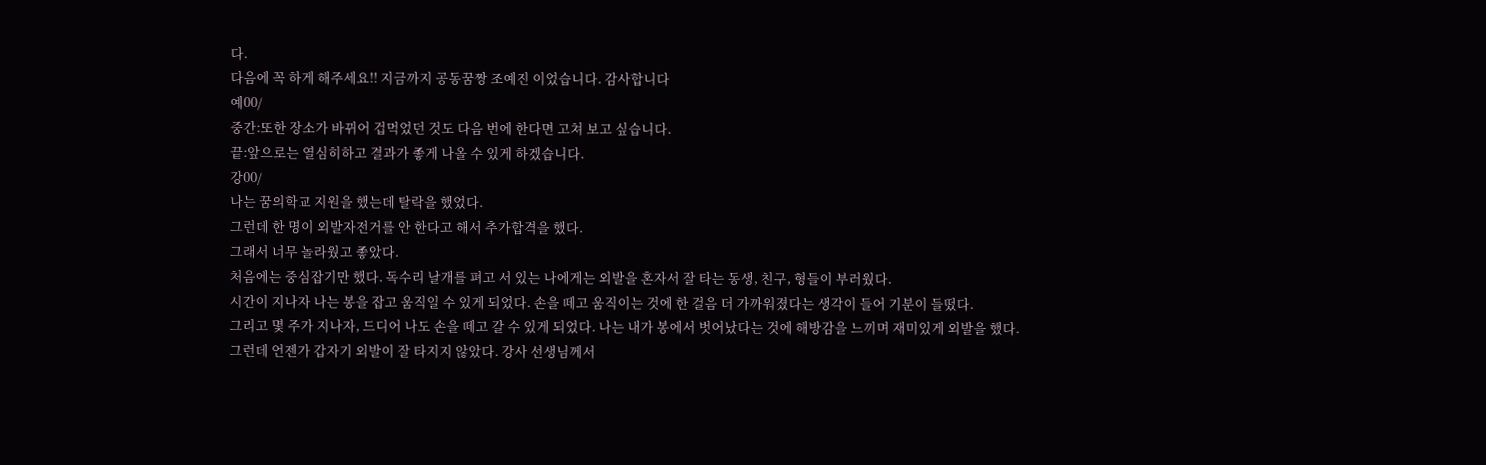다.
다음에 꼭 하게 해주세요!! 지금까지 공동꿈짱 조예진 이었습니다. 감사합니다
예00/
중간:또한 장소가 바뀌어 겁먹었던 것도 다음 번에 한다면 고쳐 보고 싶습니다.
끝:앞으로는 열심히하고 결과가 좋게 나올 수 있게 하겠습니다.
강00/
나는 꿈의학교 지원을 했는데 탈락을 했었다.
그런데 한 명이 외발자전거를 안 한다고 해서 추가합격을 했다.
그래서 너무 놀라웠고 좋았다.
처음에는 중심잡기만 했다. 독수리 날개를 펴고 서 있는 나에게는 외발을 혼자서 잘 타는 동생, 친구, 형들이 부러웠다.
시간이 지나자 나는 봉을 잡고 움직일 수 있게 되었다. 손을 떼고 움직이는 것에 한 걸음 더 가까워졌다는 생각이 들어 기분이 들떴다.
그리고 몇 주가 지나자, 드디어 나도 손을 떼고 갈 수 있게 되었다. 나는 내가 봉에서 벗어났다는 것에 해방감을 느끼며 재미있게 외발을 했다.
그런데 언젠가 갑자기 외발이 잘 타지지 않았다. 강사 선생님께서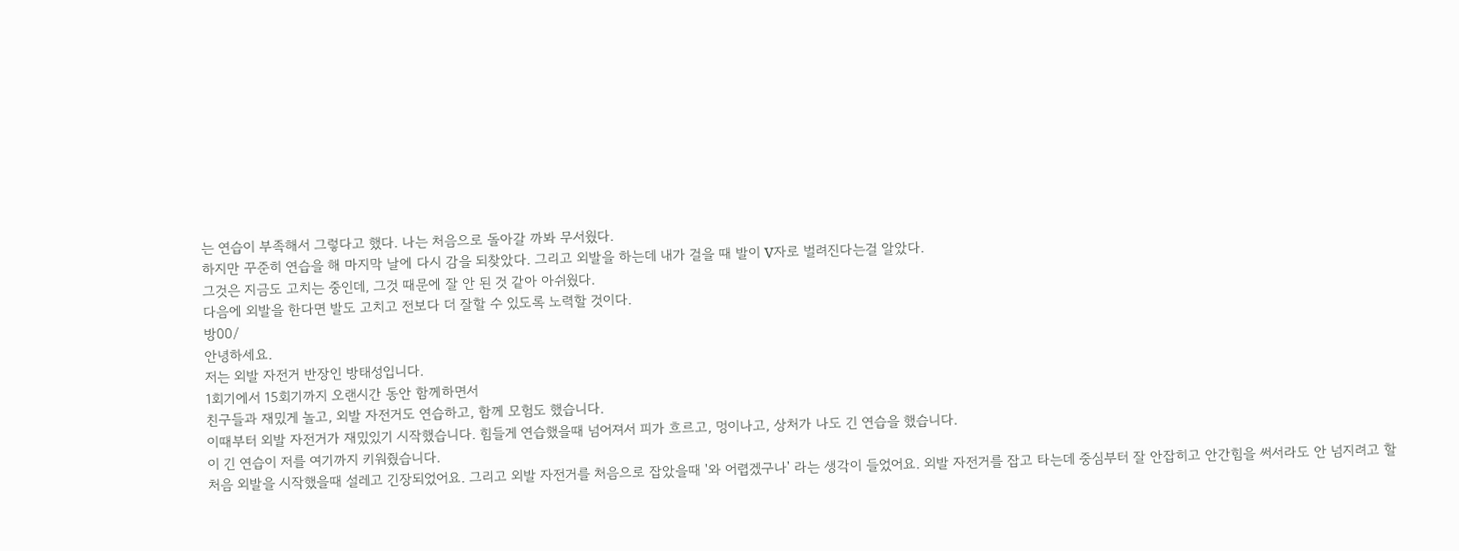는 연습이 부족해서 그렇다고 했다. 나는 처음으로 돌아갈 까봐 무서웠다.
하지만 꾸준히 연습을 해 마지막 날에 다시 감을 되찾았다. 그리고 외발을 하는데 내가 걸을 때 발이 V자로 벌려진다는걸 알았다.
그것은 지금도 고치는 중인데, 그것 때문에 잘 안 된 것 같아 아쉬웠다.
다음에 외발을 한다면 발도 고치고 전보다 더 잘할 수 있도록 노력할 것이다.
방00/
안녕하세요.
저는 외발 자전거 반장인 방태성입니다.
1회기에서 15회기까지 오랜시간 동안 함께하면서
친구들과 재밌게 놀고, 외발 자전거도 연습하고, 함께 모험도 했습니다.
이때부터 외발 자전거가 재밌있기 시작했습니다. 힘들게 연습했을때 넘어져서 피가 흐르고, 멍이나고, 상처가 나도 긴 연습을 했습니다.
이 긴 연습이 저를 여기까지 키워줬습니다.
처음 외발을 시작했을때 설레고 긴장되었어요. 그리고 외발 자전거를 처음으로 잡았을때 '와 어렵겠구나' 라는 생각이 들었어요. 외발 자전거를 잡고 타는데 중심부터 잘 안잡히고 안간힘을 써서라도 안 넘지려고 할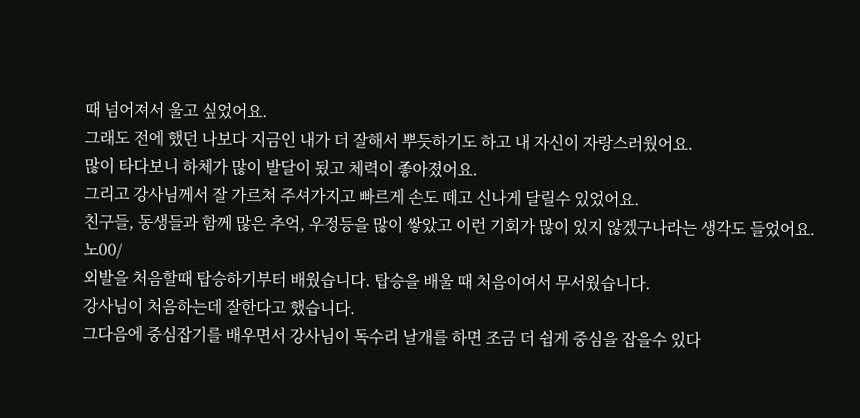때 넘어져서 울고 싶었어요.
그래도 전에 했던 나보다 지금인 내가 더 잘해서 뿌듯하기도 하고 내 자신이 자랑스러웠어요.
많이 타다보니 하체가 많이 발달이 됬고 체력이 좋아졌어요.
그리고 강사님께서 잘 가르쳐 주셔가지고 빠르게 손도 떼고 신나게 달릴수 있었어요.
친구들, 동생들과 함께 많은 추억, 우정등을 많이 쌓았고 이런 기회가 많이 있지 않겠구나라는 생각도 들었어요.
노00/
외발을 처음할때 탑승하기부터 배웠습니다. 탑승을 배울 때 처음이여서 무서웠습니다.
강사님이 처음하는데 잘한다고 했습니다.
그다음에 중심잡기를 배우면서 강사님이 독수리 날개를 하면 조금 더 쉽게 중심을 잡을수 있다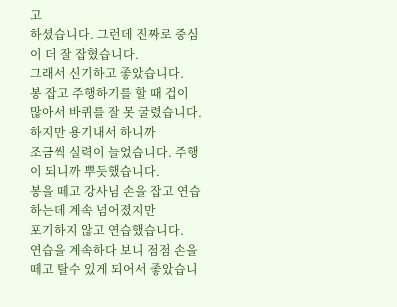고
하셨습니다. 그런데 진짜로 중심이 더 잘 잡혔습니다.
그래서 신기하고 좋았습니다.
봉 잡고 주행하기를 할 때 겁이 많아서 바퀴를 잘 못 굴렸습니다. 하지만 용기내서 하니까
조금씩 실력이 늘었습니다. 주행이 되니까 뿌듯했습니다.
봉을 떼고 강사님 손을 잡고 연습하는데 계속 넘어졌지만
포기하지 않고 연습했습니다.
연습을 계속하다 보니 점점 손을 떼고 탈수 있게 되어서 좋았습니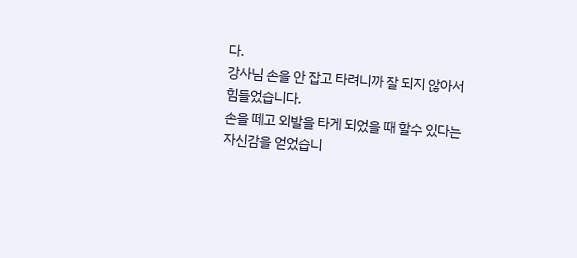다.
강사님 손을 안 잡고 타려니까 잘 되지 않아서 힘들었습니다.
손을 떼고 외발을 타게 되었을 때 할수 있다는 자신감을 얻었습니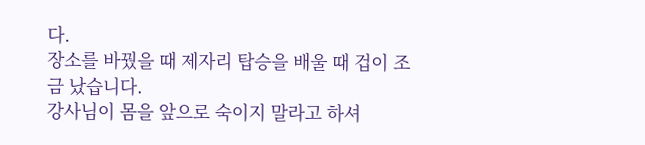다.
장소를 바꿨을 때 제자리 탑승을 배울 때 겁이 조금 났습니다.
강사님이 몸을 앞으로 숙이지 말라고 하셔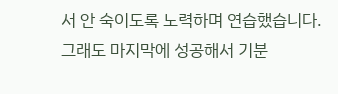서 안 숙이도록 노력하며 연습했습니다.
그래도 마지막에 성공해서 기분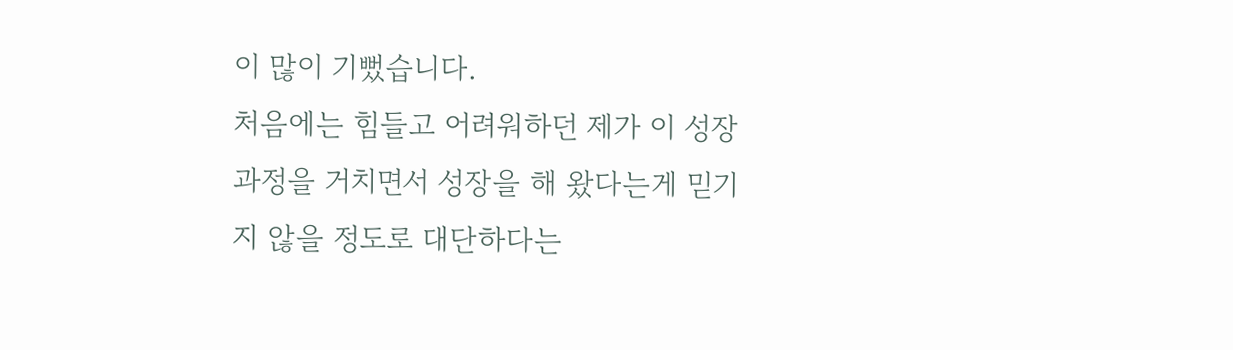이 많이 기뻤습니다.
처음에는 힘들고 어려워하던 제가 이 성장 과정을 거치면서 성장을 해 왔다는게 믿기지 않을 정도로 대단하다는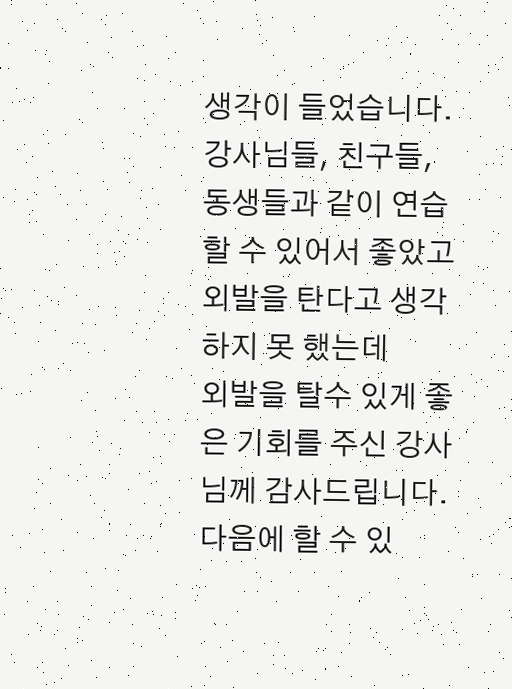생각이 들었습니다.
강사님들, 친구들, 동생들과 같이 연습할 수 있어서 좋았고 외발을 탄다고 생각하지 못 했는데
외발을 탈수 있게 좋은 기회를 주신 강사님께 감사드립니다.
다음에 할 수 있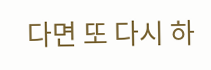다면 또 다시 하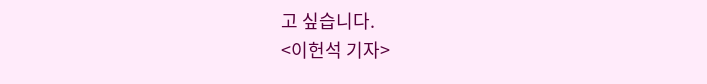고 싶습니다.
<이헌석 기자>